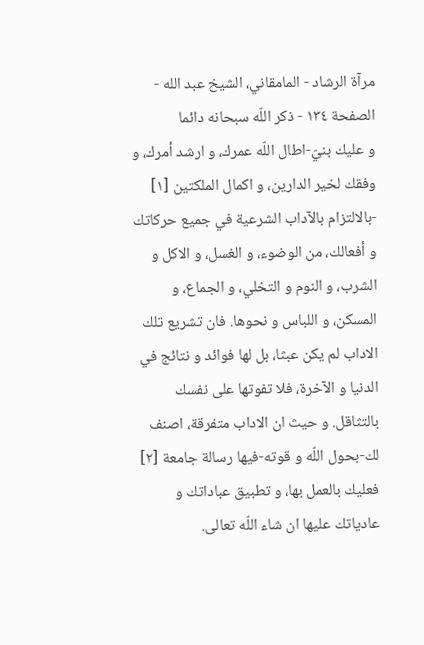مرآة الرشاد - المامقاني، الشيخ عبد الله - الصفحة ١٣٤ - ذكر اللّه سبحانه دائما
و عليك بنيّ-اطال اللّه عمرك، و ارشد أمرك، و وفقك لخير الدارين، و اكمال الملكتين [١] -بالالتزام بالآداب الشرعية في جميع حركاتك و أفعالك، من الوضوء، و الغسل، و الاكل و الشرب، و النوم و التخلي، و الجماع، و المسكن، و اللباس و نحوها. فان تشريع تلك الاداب لم يكن عبثا، بل لها فوائد و نتائج في الدنيا و الآخرة، فلا تفوتها على نفسك بالتثاقل. و حيث ان الاداب متفرقة، اصنف لك-بحول اللّه و قوته-فيها رسالة جامعة [٢] فعليك بالعمل بها، و تطبيق عباداتك و عادياتك عليها ان شاء اللّه تعالى.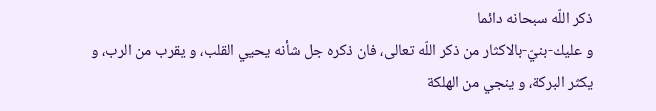ذكر اللّه سبحانه دائما
و عليك-بنيّ-بالاكثار من ذكر اللّه تعالى، فان ذكره جل شأنه يحيي القلب، و يقرب من الرب، و يكثر البركة، و ينجي من الهلكة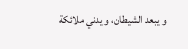و يبعد الشيطان، و يدني ملائكة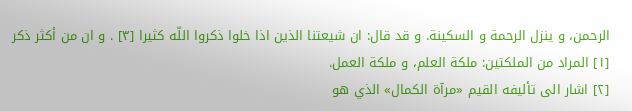الرحمن، و ينزل الرحمة و السكينة. و قد قال: ان شيعتنا الذين اذا خلوا ذكروا اللّه كثيرا [٣] . و ان من أكثر ذكر
[١] المراد من الملكتين: ملكة العلم، و ملكة العمل.
[٢] اشار الى تأليفه القيم «مرآة الكمال» الذي هو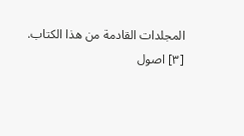المجلدات القادمة من هذا الكتاب.
[٣] اصول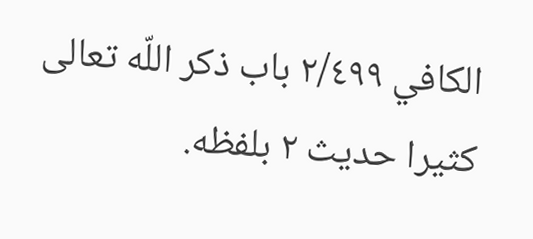الكافي ٢/٤٩٩ باب ذكر اللّه تعالى كثيرا حديث ٢ بلفظه.